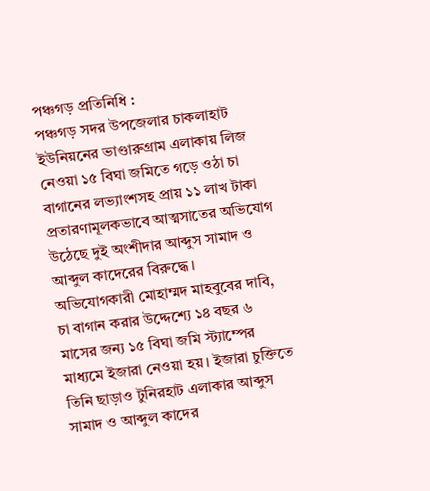পঞ্চগড় প্রতিনিধি :
পঞ্চগড় সদর উপজেলার চাকলাহাট ইউনিয়নের ভাণ্ডারুগ্রাম এলাকায় লিজ নেওয়া ১৫ বিঘা জমিতে গড়ে ওঠা চা বাগানের লভ্যাংশসহ প্রায় ১১ লাখ টাকা প্রতারণামূলকভাবে আত্মসাতের অভিযোগ উঠেছে দুই অংশীদার আব্দুস সামাদ ও আব্দুল কাদেরের বিরুদ্ধে।
অভিযোগকারী মোহাম্মদ মাহবুবের দাবি, চা বাগান করার উদ্দেশ্যে ১৪ বছর ৬ মাসের জন্য ১৫ বিঘা জমি স্ট্যাম্পের মাধ্যমে ইজারা নেওয়া হয়। ইজারা চুক্তিতে তিনি ছাড়াও টুনিরহাট এলাকার আব্দুস সামাদ ও আব্দুল কাদের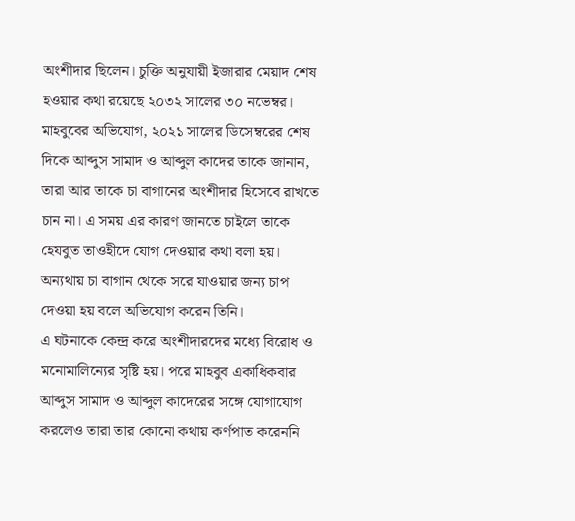অংশীদার ছিলেন। চুক্তি অনুযায়ী ইজারার মেয়াদ শেষ হওয়ার কথা রয়েছে ২০৩২ সালের ৩০ নভেম্বর।
মাহবুবের অভিযোগ, ২০২১ সালের ডিসেম্বরের শেষ দিকে আব্দুস সামাদ ও আব্দুল কাদের তাকে জানান, তারা আর তাকে চা বাগানের অংশীদার হিসেবে রাখতে চান না। এ সময় এর কারণ জানতে চাইলে তাকে হেযবুত তাওহীদে যোগ দেওয়ার কথা বলা হয়। অন্যথায় চা বাগান থেকে সরে যাওয়ার জন্য চাপ দেওয়া হয় বলে অভিযোগ করেন তিনি।
এ ঘটনাকে কেন্দ্র করে অংশীদারদের মধ্যে বিরোধ ও মনোমালিন্যের সৃষ্টি হয়। পরে মাহবুব একাধিকবার আব্দুস সামাদ ও আব্দুল কাদেরের সঙ্গে যোগাযোগ করলেও তারা তার কোনো কথায় কর্ণপাত করেননি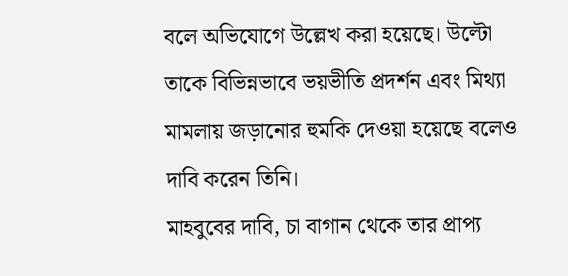বলে অভিযোগে উল্লেখ করা হয়েছে। উল্টো তাকে বিভিন্নভাবে ভয়ভীতি প্রদর্শন এবং মিথ্যা মামলায় জড়ানোর হুমকি দেওয়া হয়েছে বলেও দাবি করেন তিনি।
মাহবুবের দাবি, চা বাগান থেকে তার প্রাপ্য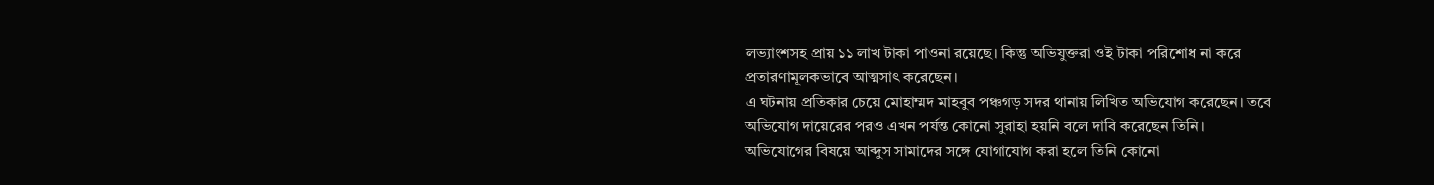লভ্যাংশসহ প্রায় ১১ লাখ টাকা পাওনা রয়েছে। কিন্তু অভিযুক্তরা ওই টাকা পরিশোধ না করে প্রতারণামূলকভাবে আত্মসাৎ করেছেন।
এ ঘটনায় প্রতিকার চেয়ে মোহাম্মদ মাহবুব পঞ্চগড় সদর থানায় লিখিত অভিযোগ করেছেন। তবে অভিযোগ দায়েরের পরও এখন পর্যন্ত কোনো সুরাহা হয়নি বলে দাবি করেছেন তিনি।
অভিযোগের বিষয়ে আব্দুস সামাদের সঙ্গে যোগাযোগ করা হলে তিনি কোনো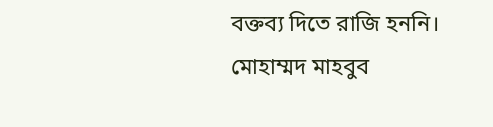বক্তব্য দিতে রাজি হননি।
মোহাম্মদ মাহবুব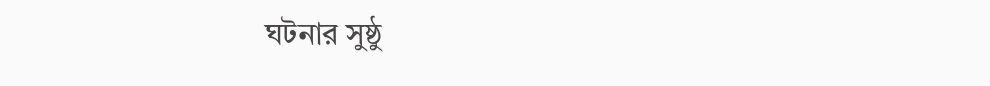ঘটনার সুষ্ঠু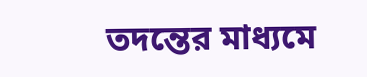তদন্তের মাধ্যমে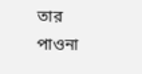তার
পাওনা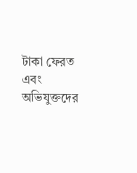টাকা ফেরত এবং অভিযুক্তদের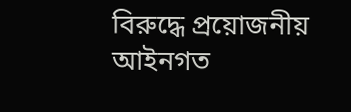বিরুদ্ধে প্রয়োজনীয় আইনগত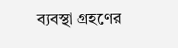ব্যবস্থা গ্রহণের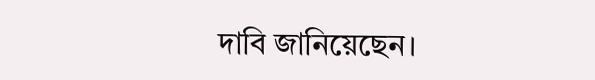দাবি জানিয়েছেন।